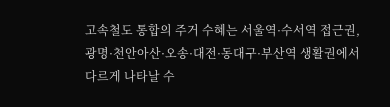고속철도 통합의 주거 수혜는 서울역·수서역 접근권, 광명·천안아산·오송·대전·동대구·부산역 생활권에서 다르게 나타날 수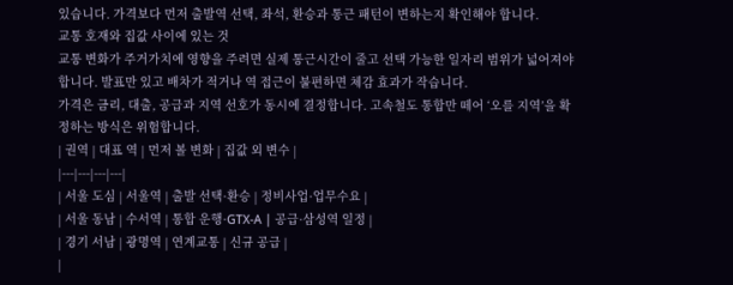있습니다. 가격보다 먼저 출발역 선택, 좌석, 환승과 통근 패턴이 변하는지 확인해야 합니다.
교통 호재와 집값 사이에 있는 것
교통 변화가 주거가치에 영향을 주려면 실제 통근시간이 줄고 선택 가능한 일자리 범위가 넓어져야 합니다. 발표만 있고 배차가 적거나 역 접근이 불편하면 체감 효과가 작습니다.
가격은 금리, 대출, 공급과 지역 선호가 동시에 결정합니다. 고속철도 통합만 떼어 ‘오를 지역’을 확정하는 방식은 위험합니다.
| 권역 | 대표 역 | 먼저 볼 변화 | 집값 외 변수 |
|---|---|---|---|
| 서울 도심 | 서울역 | 출발 선택·환승 | 정비사업·업무수요 |
| 서울 동남 | 수서역 | 통합 운행·GTX-A | 공급·삼성역 일정 |
| 경기 서남 | 광명역 | 연계교통 | 신규 공급 |
|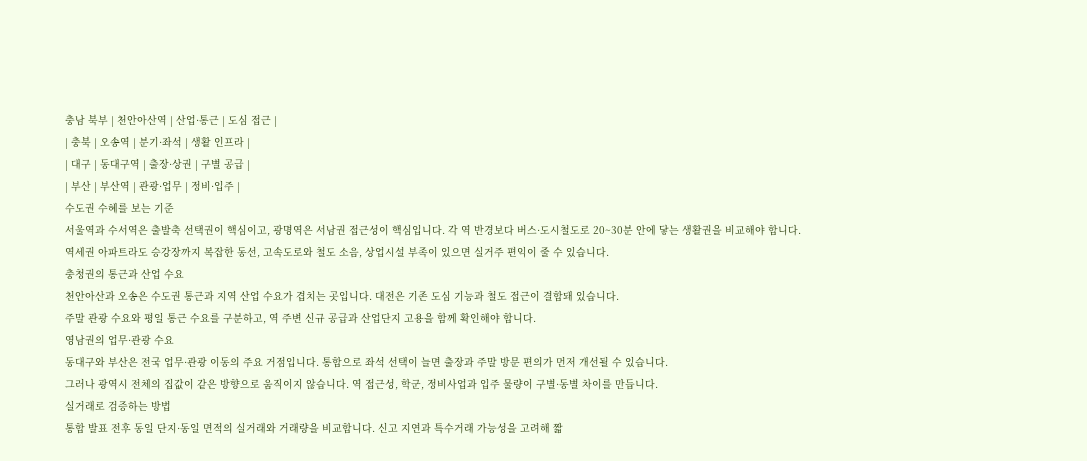충남 북부 | 천안아산역 | 산업·통근 | 도심 접근 |
| 충북 | 오송역 | 분기·좌석 | 생활 인프라 |
| 대구 | 동대구역 | 출장·상권 | 구별 공급 |
| 부산 | 부산역 | 관광·업무 | 정비·입주 |
수도권 수혜를 보는 기준
서울역과 수서역은 출발축 선택권이 핵심이고, 광명역은 서남권 접근성이 핵심입니다. 각 역 반경보다 버스·도시철도로 20~30분 안에 닿는 생활권을 비교해야 합니다.
역세권 아파트라도 승강장까지 복잡한 동선, 고속도로와 철도 소음, 상업시설 부족이 있으면 실거주 편익이 줄 수 있습니다.
충청권의 통근과 산업 수요
천안아산과 오송은 수도권 통근과 지역 산업 수요가 겹치는 곳입니다. 대전은 기존 도심 기능과 철도 접근이 결합돼 있습니다.
주말 관광 수요와 평일 통근 수요를 구분하고, 역 주변 신규 공급과 산업단지 고용을 함께 확인해야 합니다.
영남권의 업무·관광 수요
동대구와 부산은 전국 업무·관광 이동의 주요 거점입니다. 통합으로 좌석 선택이 늘면 출장과 주말 방문 편의가 먼저 개선될 수 있습니다.
그러나 광역시 전체의 집값이 같은 방향으로 움직이지 않습니다. 역 접근성, 학군, 정비사업과 입주 물량이 구별·동별 차이를 만듭니다.
실거래로 검증하는 방법
통합 발표 전후 동일 단지·동일 면적의 실거래와 거래량을 비교합니다. 신고 지연과 특수거래 가능성을 고려해 짧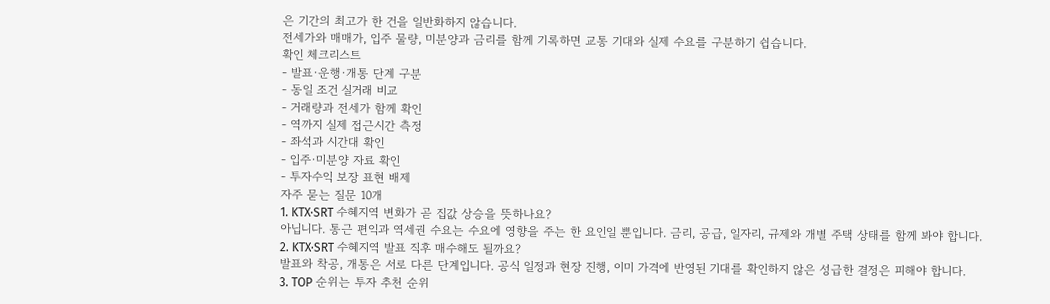은 기간의 최고가 한 건을 일반화하지 않습니다.
전세가와 매매가, 입주 물량, 미분양과 금리를 함께 기록하면 교통 기대와 실제 수요를 구분하기 쉽습니다.
확인 체크리스트
- 발표·운행·개통 단계 구분
- 동일 조건 실거래 비교
- 거래량과 전세가 함께 확인
- 역까지 실제 접근시간 측정
- 좌석과 시간대 확인
- 입주·미분양 자료 확인
- 투자수익 보장 표현 배제
자주 묻는 질문 10개
1. KTX·SRT 수혜지역 변화가 곧 집값 상승을 뜻하나요?
아닙니다. 통근 편익과 역세권 수요는 수요에 영향을 주는 한 요인일 뿐입니다. 금리, 공급, 일자리, 규제와 개별 주택 상태를 함께 봐야 합니다.
2. KTX·SRT 수혜지역 발표 직후 매수해도 될까요?
발표와 착공, 개통은 서로 다른 단계입니다. 공식 일정과 현장 진행, 이미 가격에 반영된 기대를 확인하지 않은 성급한 결정은 피해야 합니다.
3. TOP 순위는 투자 추천 순위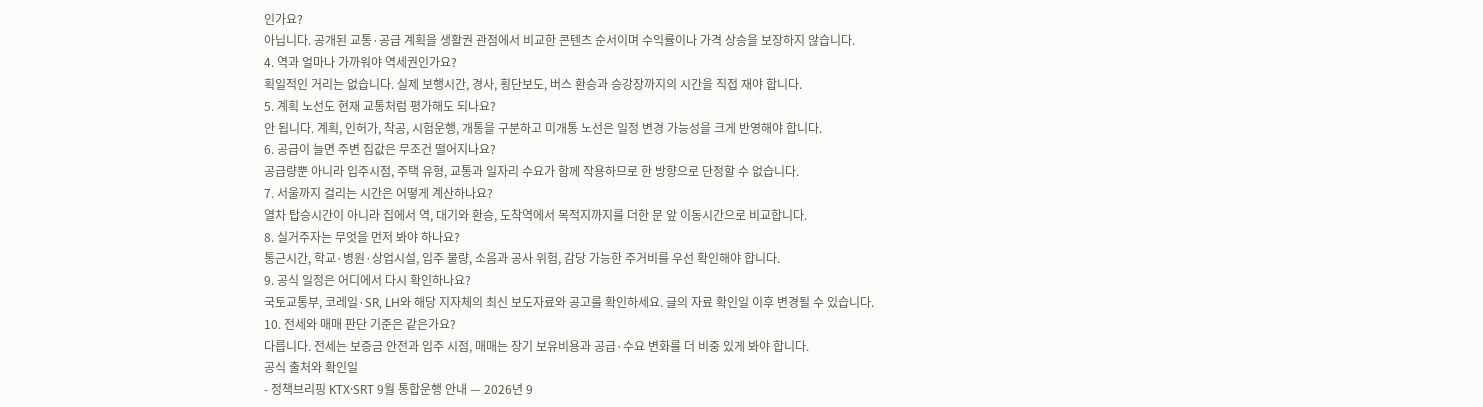인가요?
아닙니다. 공개된 교통·공급 계획을 생활권 관점에서 비교한 콘텐츠 순서이며 수익률이나 가격 상승을 보장하지 않습니다.
4. 역과 얼마나 가까워야 역세권인가요?
획일적인 거리는 없습니다. 실제 보행시간, 경사, 횡단보도, 버스 환승과 승강장까지의 시간을 직접 재야 합니다.
5. 계획 노선도 현재 교통처럼 평가해도 되나요?
안 됩니다. 계획, 인허가, 착공, 시험운행, 개통을 구분하고 미개통 노선은 일정 변경 가능성을 크게 반영해야 합니다.
6. 공급이 늘면 주변 집값은 무조건 떨어지나요?
공급량뿐 아니라 입주시점, 주택 유형, 교통과 일자리 수요가 함께 작용하므로 한 방향으로 단정할 수 없습니다.
7. 서울까지 걸리는 시간은 어떻게 계산하나요?
열차 탑승시간이 아니라 집에서 역, 대기와 환승, 도착역에서 목적지까지를 더한 문 앞 이동시간으로 비교합니다.
8. 실거주자는 무엇을 먼저 봐야 하나요?
통근시간, 학교·병원·상업시설, 입주 물량, 소음과 공사 위험, 감당 가능한 주거비를 우선 확인해야 합니다.
9. 공식 일정은 어디에서 다시 확인하나요?
국토교통부, 코레일·SR, LH와 해당 지자체의 최신 보도자료와 공고를 확인하세요. 글의 자료 확인일 이후 변경될 수 있습니다.
10. 전세와 매매 판단 기준은 같은가요?
다릅니다. 전세는 보증금 안전과 입주 시점, 매매는 장기 보유비용과 공급·수요 변화를 더 비중 있게 봐야 합니다.
공식 출처와 확인일
- 정책브리핑 KTX·SRT 9월 통합운행 안내 — 2026년 9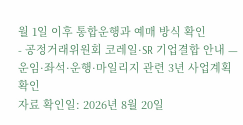월 1일 이후 통합운행과 예매 방식 확인
- 공정거래위원회 코레일·SR 기업결합 안내 — 운임·좌석·운행·마일리지 관련 3년 사업계획 확인
자료 확인일: 2026년 8월 20일